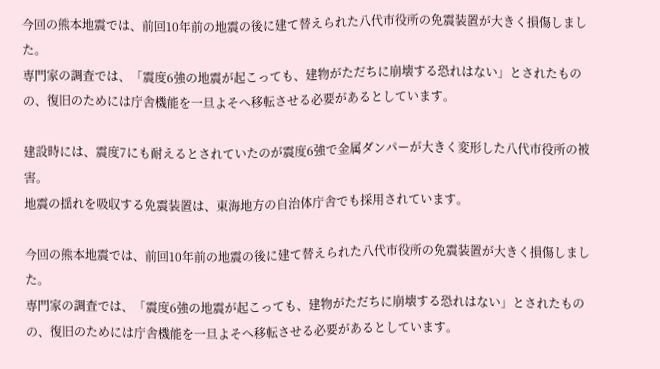今回の熊本地震では、前回10年前の地震の後に建て替えられた八代市役所の免震装置が大きく損傷しました。
専門家の調査では、「震度6強の地震が起こっても、建物がただちに崩壊する恐れはない」とされたものの、復旧のためには庁舎機能を一旦よそへ移転させる必要があるとしています。

建設時には、震度7にも耐えるとされていたのが震度6強で金属ダンパーが大きく変形した八代市役所の被害。
地震の揺れを吸収する免震装置は、東海地方の自治体庁舎でも採用されています。

今回の熊本地震では、前回10年前の地震の後に建て替えられた八代市役所の免震装置が大きく損傷しました。
専門家の調査では、「震度6強の地震が起こっても、建物がただちに崩壊する恐れはない」とされたものの、復旧のためには庁舎機能を一旦よそへ移転させる必要があるとしています。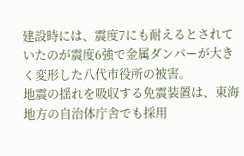建設時には、震度7にも耐えるとされていたのが震度6強で金属ダンパーが大きく変形した八代市役所の被害。
地震の揺れを吸収する免震装置は、東海地方の自治体庁舎でも採用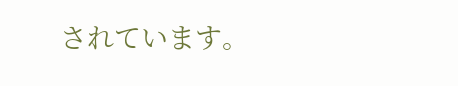されています。